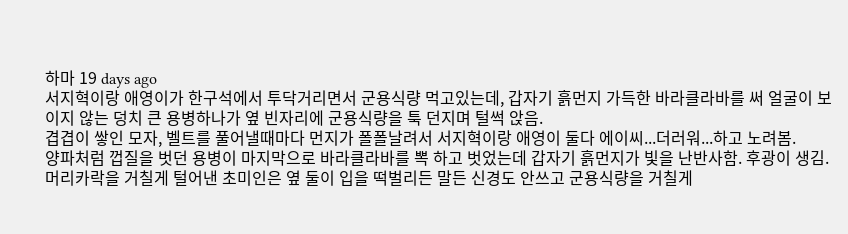하마 19 days ago
서지혁이랑 애영이가 한구석에서 투닥거리면서 군용식량 먹고있는데, 갑자기 흙먼지 가득한 바라클라바를 써 얼굴이 보이지 않는 덩치 큰 용병하나가 옆 빈자리에 군용식량을 툭 던지며 털썩 앉음.
겹겹이 쌓인 모자, 벨트를 풀어낼때마다 먼지가 폴폴날려서 서지혁이랑 애영이 둘다 에이씨...더러워...하고 노려봄.
양파처럼 껍질을 벗던 용병이 마지막으로 바라클라바를 뽁 하고 벗었는데 갑자기 흙먼지가 빛을 난반사함. 후광이 생김. 머리카락을 거칠게 털어낸 초미인은 옆 둘이 입을 떡벌리든 말든 신경도 안쓰고 군용식량을 거칠게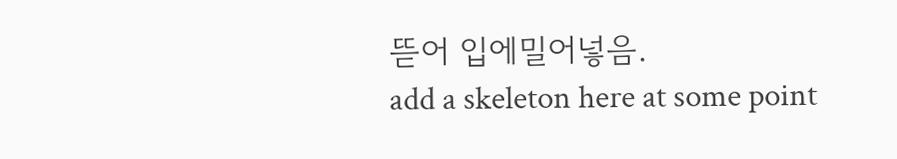뜯어 입에밀어넣음.
add a skeleton here at some point